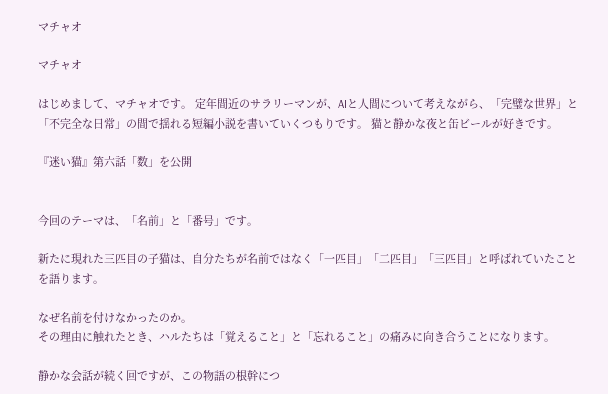マチャオ

マチャオ

はじめまして、マチャオです。 定年間近のサラリーマンが、AIと人間について考えながら、「完璧な世界」と「不完全な日常」の間で揺れる短編小説を書いていくつもりです。 猫と静かな夜と缶ビールが好きです。

『迷い猫』第六話「数」を公開


今回のテーマは、「名前」と「番号」です。

新たに現れた三匹目の子猫は、自分たちが名前ではなく「一匹目」「二匹目」「三匹目」と呼ばれていたことを語ります。

なぜ名前を付けなかったのか。
その理由に触れたとき、ハルたちは「覚えること」と「忘れること」の痛みに向き合うことになります。

静かな会話が続く回ですが、この物語の根幹につ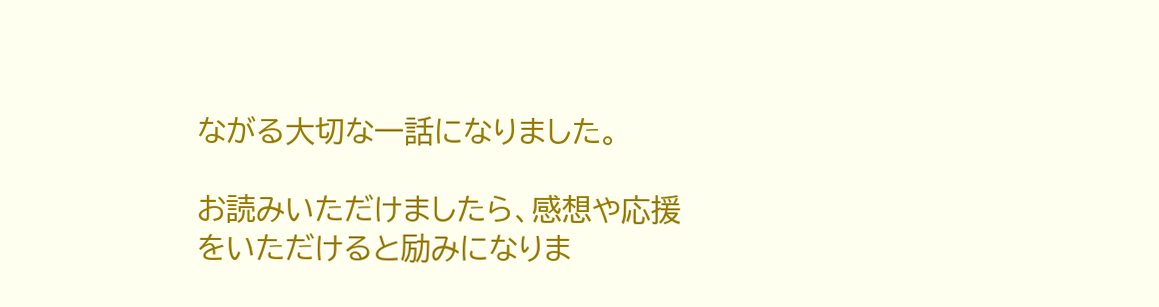ながる大切な一話になりました。

お読みいただけましたら、感想や応援をいただけると励みになりま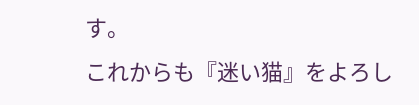す。
これからも『迷い猫』をよろし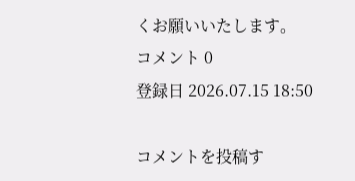くお願いいたします。
コメント 0
登録日 2026.07.15 18:50

コメントを投稿す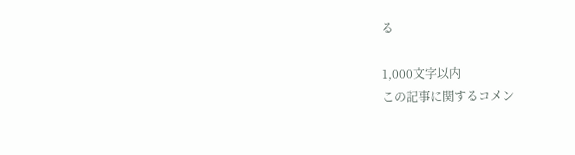る

1,000文字以内
この記事に関するコメン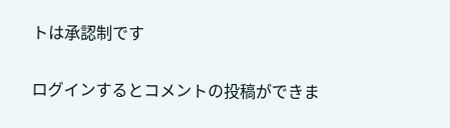トは承認制です

ログインするとコメントの投稿ができま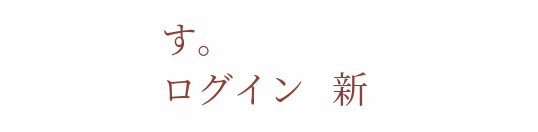す。
ログイン   新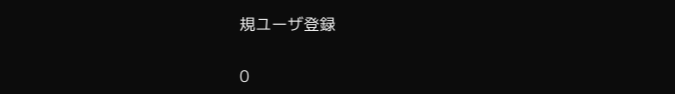規ユーザ登録

0